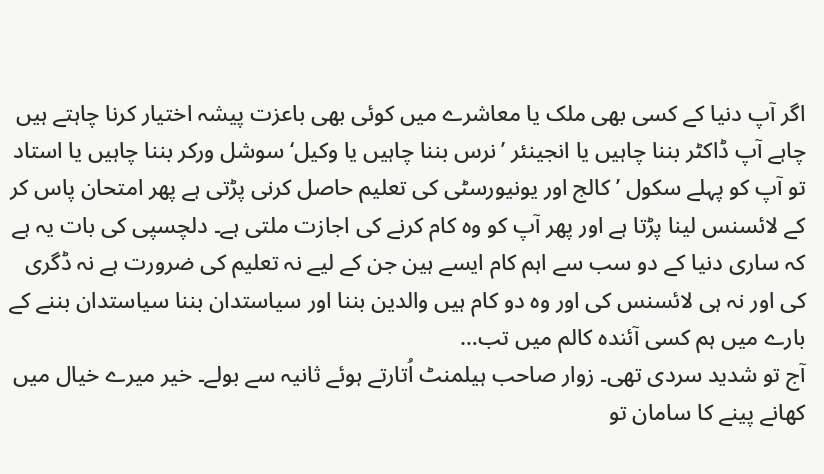اگر آپ دنیا کے کسی بھی ملک یا معاشرے میں کوئی بھی باعزت پیشہ اختیار کرنا چاہتے ہیں چاہے آپ ڈاکٹر بننا چاہیں یا انجینئر ’نرس بننا چاہیں یا وکیل‘ سوشل ورکر بننا چاہیں یا استاد تو آپ کو پہلے سکول ’کالج اور یونیورسٹی کی تعلیم حاصل کرنی پڑتی ہے پھر امتحان پاس کر کے لائسنس لینا پڑتا ہے اور پھر آپ کو وہ کام کرنے کی اجازت ملتی ہے۔ دلچسپی کی بات یہ ہے کہ ساری دنیا کے دو سب سے اہم کام ایسے ہین جن کے لیے نہ تعلیم کی ضرورت ہے نہ ڈگری کی اور نہ ہی لائسنس کی اور وہ دو کام ہیں والدین بننا اور سیاستدان بننا سیاستدان بننے کے بارے میں ہم کسی آئندہ کالم میں تب…
آج تو شدید سردی تھی۔ زوار صاحب ہیلمنٹ اُتارتے ہوئے ثانیہ سے بولے۔ خیر میرے خیال میں کھانے پینے کا سامان تو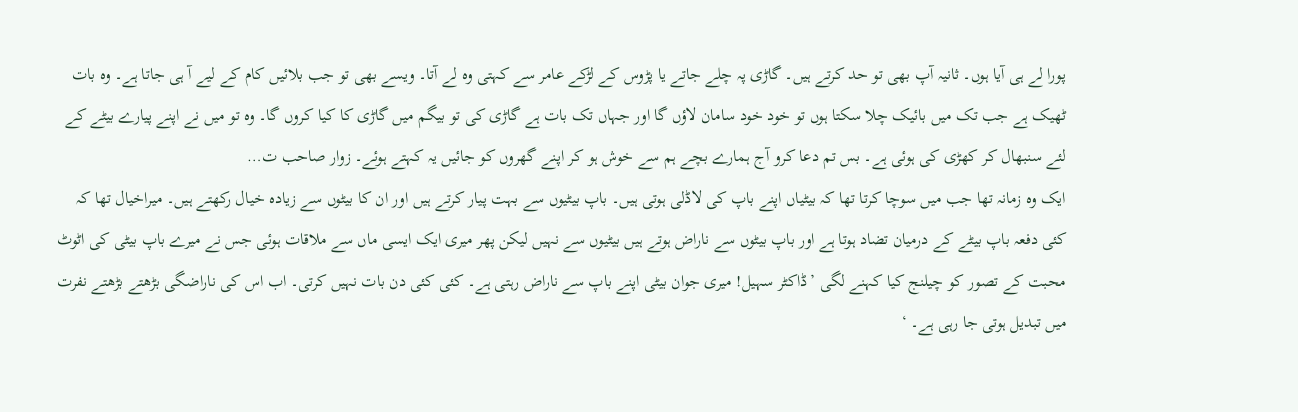پورا لے ہی آیا ہوں۔ ثانیہ آپ بھی تو حد کرتے ہیں۔ گاڑی پہ چلے جاتے یا پڑوس کے لڑکے عامر سے کہتی وہ لے آتا۔ ویسے بھی تو جب بلائیں کام کے لیے آ ہی جاتا ہے۔ وہ بات ٹھیک ہے جب تک میں بائیک چلا سکتا ہوں تو خود خود سامان لاؤں گا اور جہاں تک بات ہے گاڑی کی تو بیگم میں گاڑی کا کیا کروں گا۔ وہ تو میں نے اپنے پیارے بیٹے کے لئے سنبھال کر کھڑی کی ہوئی ہے۔ بس تم دعا کرو آج ہمارے بچے ہم سے خوش ہو کر اپنے گھروں کو جائیں یہ کہتے ہوئے۔ زوار صاحب ت…
ایک وہ زمانہ تھا جب میں سوچا کرتا تھا کہ بیٹیاں اپنے باپ کی لاڈلی ہوتی ہیں۔ باپ بیٹیوں سے بہت پیار کرتے ہیں اور ان کا بیٹوں سے زیادہ خیال رکھتے ہیں۔ میراخیال تھا کہ کئی دفعہ باپ بیٹے کے درمیان تضاد ہوتا ہے اور باپ بیٹوں سے ناراض ہوتے ہیں بیٹیوں سے نہیں لیکن پھر میری ایک ایسی ماں سے ملاقات ہوئی جس نے میرے باپ بیٹی کی اٹوٹ محبت کے تصور کو چیلنج کیا کہنے لگی ’ڈاکٹر سہیل! میری جوان بیٹی اپنے باپ سے ناراض رہتی ہے۔ کئی کئی دن بات نہیں کرتی۔ اب اس کی ناراضگی بڑھتے بڑھتے نفرت میں تبدیل ہوتی جا رہی ہے۔ ‘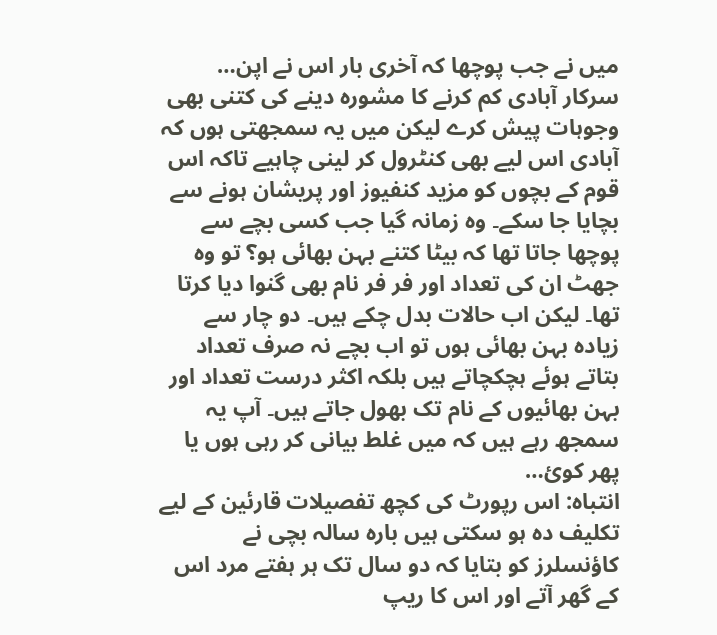میں نے جب پوچھا کہ آخری بار اس نے اپن…
سرکار آبادی کم کرنے کا مشورہ دینے کی کتنی بھی وجوہات پیش کرے لیکن میں یہ سمجھتی ہوں کہ آبادی اس لیے بھی کنٹرول کر لینی چاہیے تاکہ اس قوم کے بچوں کو مزید کنفیوز اور پریشان ہونے سے بچایا جا سکے۔ وہ زمانہ گیا جب کسی بچے سے پوچھا جاتا تھا کہ بیٹا کتنے بہن بھائی ہو؟ تو وہ جھٹ ان کی تعداد اور فر فر نام بھی گنوا دیا کرتا تھا۔ لیکن اب حالات بدل چکے ہیں۔ دو چار سے زیادہ بہن بھائی ہوں تو اب بچے نہ صرف تعداد بتاتے ہوئے ہچکچاتے ہیں بلکہ اکثر درست تعداد اور بہن بھائیوں کے نام تک بھول جاتے ہیں۔ آپ یہ سمجھ رہے ہیں کہ میں غلط بیانی کر رہی ہوں یا پھر کوئ…
انتباہ: اس رپورٹ کی کچھ تفصیلات قارئین کے لیے تکلیف دہ ہو سکتی ہیں بارہ سالہ بچی نے کاؤنسلرز کو بتایا کہ دو سال تک ہر ہفتے مرد اس کے گھر آتے اور اس کا ریپ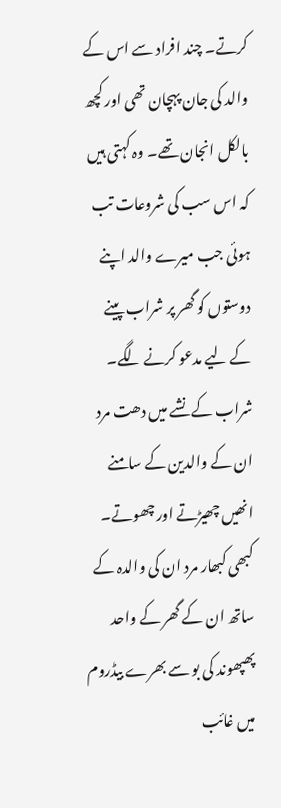کرتے۔ چند افراد سے اس کے والد کی جان پہچان تھی اور کچھ بالکل انجان تھے۔ وہ کہتی ہیں کہ اس سب کی شروعات تب ہوئی جب میرے والد اپنے دوستوں کو گھر پر شراب پینے کے لیے مدعو کرنے لگے۔ شراب کے نشے میں دھت مرد ان کے والدین کے سامنے انھیں چھیڑتے اور چھوتے۔ کبھی کبھار مرد ان کی والدہ کے ساتھ ان کے گھر کے واحد پھپھوند کی بو سے بھرے بیڈروم میں غائب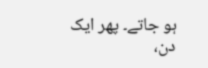ہو جاتے۔ پھر ایک دن،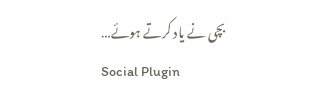بچی نے یاد کرتے ہوئے…
Social Plugin